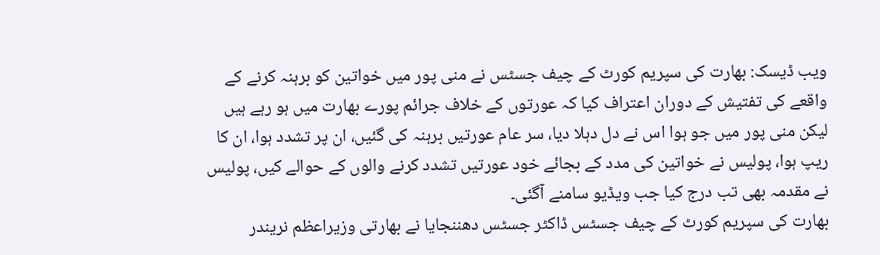ویب ڈیسک: بھارت کی سپریم کورٹ کے چیف جسٹس نے منی پور میں خواتین کو برہنہ کرنے کے واقعے کی تفتیش کے دوران اعتراف کیا کہ عورتوں کے خلاف جرائم پورے بھارت میں ہو رہے ہیں لیکن منی پور میں جو ہوا اس نے دل دہلا دیا، سر عام عورتیں برہنہ کی گئیں، ان پر تشدد ہوا، ان کا ریپ ہوا، پولیس نے خواتین کی مدد کے بجائے خود عورتیں تشدد کرنے والوں کے حوالے کیں، پولیس نے مقدمہ بھی تب درج کیا جب ویڈیو سامنے آگئی۔
بھارت کی سپریم کورٹ کے چیف جسٹس ڈاکٹر جسٹس دھننجایا نے بھارتی وزیراعظم نریندر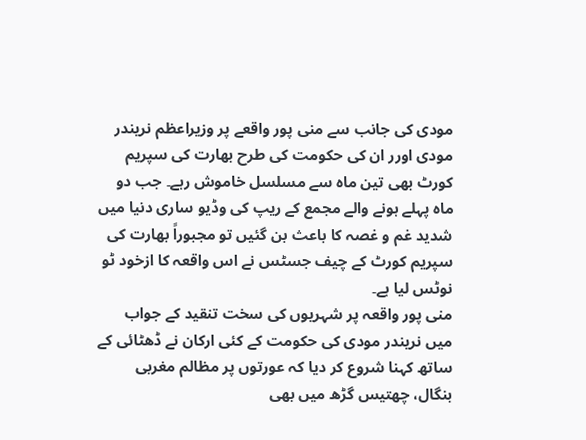مودی کی جانب سے منی پور واقعے پر وزیراعظم نریندر مودی اورر ان کی حکومت کی طرح بھارت کی سپریم کورٹ بھی تین ماہ سے مسلسل خاموش رہے۔ جب دو ماہ پہلے ہونے والے مجمع کے ریپ کی وڈیو ساری دنیا میں شدید غم و غصہ کا باعث بن گئیں تو مجبوراً بھارت کی سپریم کورٹ کے چیف جسٹس نے اس واقعہ کا ازخود ٹو نوٹس لیا ہے۔
منی پور واقعہ پر شہریوں کی سخت تنقید کے جواب میں نریندر مودی کی حکومت کے کئی ارکان نے ڈھٹائی کے ساتھ کہنا شروع کر دیا کہ عورتوں پر مظالم مغربی بنگال، چھتیس گڑھ میں بھی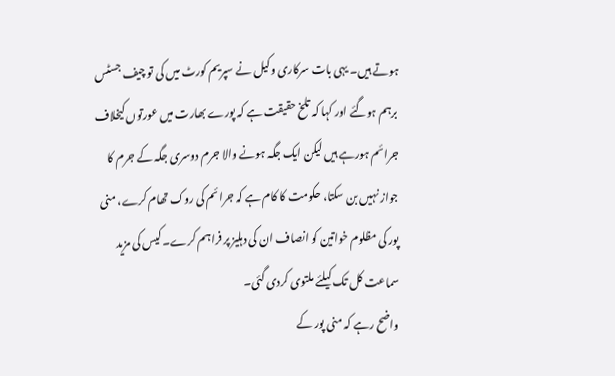ہوتے ہیں۔ یہی بات سرکاری وکیل نے سپریم کورٹ میں کی تو چیف جسٹس برہم ہوگئے اور کہا کہ تلخ حقیقت ہے کہ پورے بھارت میں عورتوں کیخلاف جرائم ہورہے ہیں لیکن ایک جگہ ہونے والا جرم دوسری جگہ کے جرم کا جواز نہیں بن سکتا، حکومت کا کام ہے کہ جرائم کی روک تھام کرے، منی پور کی مظلوم خواتین کو انصاف ان کی دہلیز پر فراہم کرے۔ کیس کی مزید سماعت کل تک کیلئے ملتوی کردی گئی۔
واضح رہے کہ منی پور کے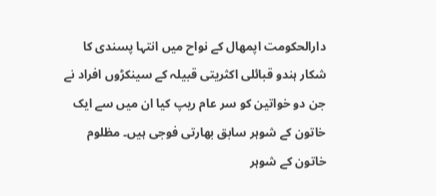دارالحکومت اپمھال کے نواح میں انتہا پسندی کا شکار ہندو قبائلی اکثریتی قبیلہ کے سینکڑوں افراد نے جن دو خواتین کو سر عام ریپ کیا ان میں سے ایک خاتون کے شوہر سابق بھارتی فوجی ہیں۔ مظلوم خاتون کے شوہر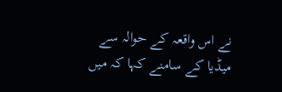نے اس واقعہ کے حوالہ سے میڈیا کے سامنے کہا کہ میں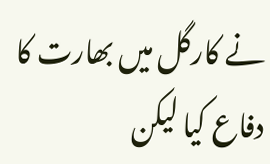نے کارگل میں بھارت کا دفاع کیا لیکن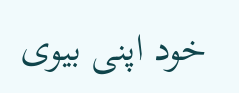خود اپنی بیوی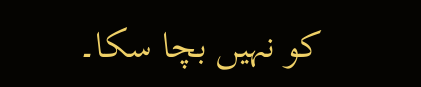کو نہیں بچا سکا۔